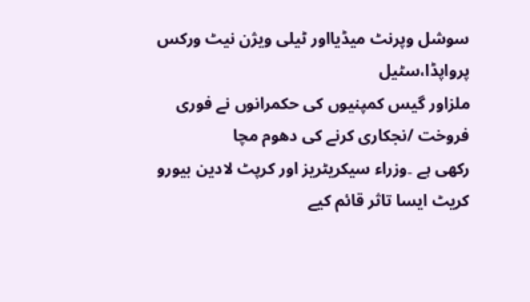سوشل وپرنٹ میڈیااور ٹیلی ویژن نیٹ ورکس پرواپڈا،سٹیل
ملزاور گیس کمپنیوں کی حکمرانوں نے فوری فروخت /نجکاری کرنے کی دھوم مچا
رکھی ہے ۔وزراء سیکریٹریز اور کرپٹ لادین بیورو کریٹ ایسا تاثر قائم کیے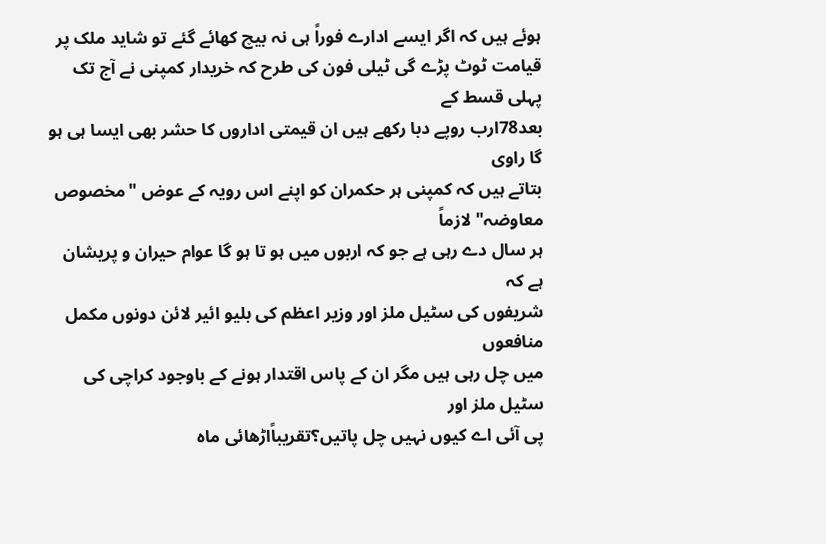ہوئے ہیں کہ اگر ایسے ادارے فوراً ہی نہ بیچ کھائے گئے تو شاید ملک پر
قیامت ٹوٹ پڑے گی ٹیلی فون کی طرح کہ خریدار کمپنی نے آج تک پہلی قسط کے
بعد78ارب روپے دبا رکھے ہیں ان قیمتی اداروں کا حشر بھی ایسا ہی ہو گا راوی
بتاتے ہیں کہ کمپنی ہر حکمران کو اپنے اس رویہ کے عوض "مخصوص معاوضہ" لازماً
ہر سال دے رہی ہے جو کہ اربوں میں ہو تا ہو گا عوام حیران و پریشان ہے کہ
شریفوں کی سٹیل ملز اور وزیر اعظم کی بلیو ائیر لائن دونوں مکمل منافعوں
میں چل رہی ہیں مگر ان کے پاس اقتدار ہونے کے باوجود کراچی کی سٹیل ملز اور
پی آئی اے کیوں نہیں چل پاتیں؟تقریباًاڑھائی ماہ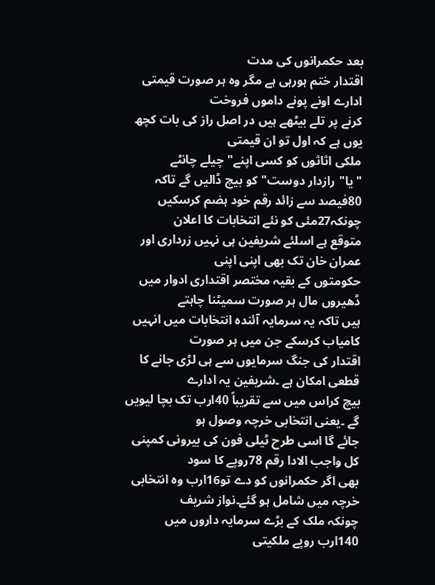بعد حکمرانوں کی مدت
اقتدار ختم ہورہی ہے مگر وہ ہر صورت قیمتی ادارے اونے پونے داموں فروخت
کرنے پر تلے بیٹھے ہیں در اصل راز کی بات کچھ یوں ہے کہ اول تو ان قیمتی
ملکی اثاثوں کو کسی اپنے"چیلے چانٹے "یا"رازدار دوست"کو بیچ ڈالیں گے تاکہ
80فیصد سے زائد رقم خود ہضم کرسکیں چونکہ27مئی کو نئے انتخابات کا اعلان
متوقع ہے اسلئے شریفین ہی نہیں زرداری اور عمران خان تک بھی اپنی اپنی
حکومتوں کے بقیہ مختصر اقتداری ادوار میں ڈھیروں مال ہر صورت سمیٹنا چاہتے
ہیں تاکہ یہ سرمایہ آئندہ انتخابات میں انہیں کامیاب کرسکے جن میں ہر صورت
اقتدار کی جنگ سرمایوں سے ہی لڑی جانے کا قطعی امکان ہے ۔شریفین یہ ادارے
بیچ کراس میں سے تقریباً 40ارب تک بچا لیویں گے ۔یعنی انتخابی خرچہ وصول ہو
جائے گا اسی طرح ٹیلی فون کی بیرونی کمپنی کل واجب الادا رقم 78روپے کا سود
بھی اگر حکمرانوں کو دے تو16ارب وہ انتخابی خرچہ میں شامل ہو گئے۔نواز شریف
چونکہ ملک کے بڑے سرمایہ داروں میں 140ارب روپے ملکیتی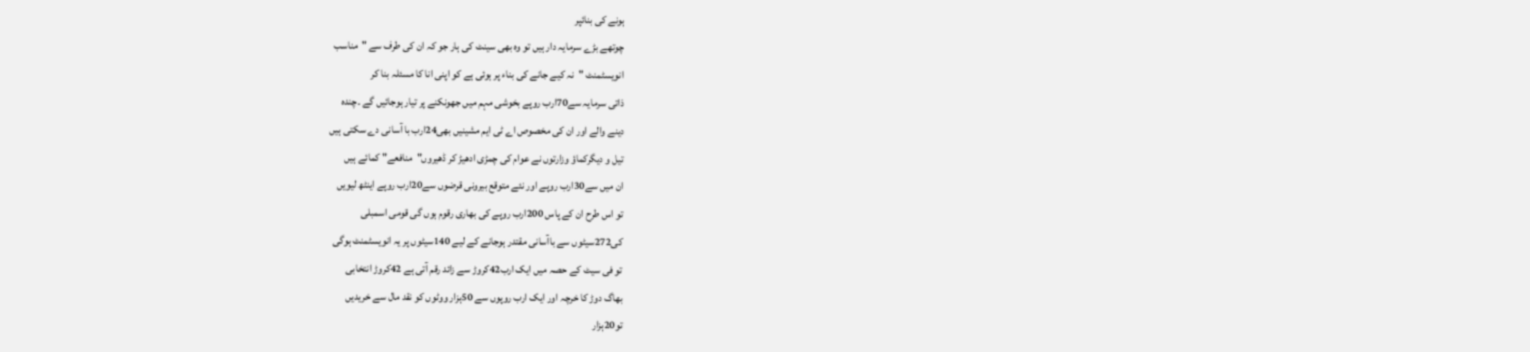ہونے کی بنائپر
چوتھے بڑے سرمایہ دار ہیں تو وہ بھی سینٹ کی ہار جو کہ ان کی طرف سے "مناسب
انویسٹمنٹ "نہ کیے جانے کی بناء پر ہوئی ہے کو اپنی انا کا مسئلہ بنا کر
ذاتی سرمایہ سے70ارب روپے بخوشی مہم میں جھونکنے پر تیار ہوجائیں گے ۔چندہ
دینے والے اور ان کی مخصوص اے ٹی ایم مشینیں بھی24ارب با آسانی دے سکتی ہیں
تیل و دیگرکماؤ وزارتوں نے عوام کی چمڑی ادھیڑ کر ڈھیروں"منافعے" کمائے ہیں
ان میں سے30ارب روپے اور نئے متوقع بیرونی قرضوں سے20ارب روپے اینٹھ لیویں
تو اس طرح ان کے پاس 200ارب روپے کی بھاری رقوم ہوں گی قومی اسمبلی
کی272سیٹوں سے باآسانی مقتدر ہوجانے کے لیے 140سیٹوں پر یہ انویسٹمنٹ ہوگی
تو فی سیٹ کے حصہ میں ایک ارب42کروڑ سے زائد رقم آتی ہے 42کروڑ انتخابی
بھاگ دوڑ کا خرچہ اور ایک ارب روپوں سے 50ہزار ووٹوں کو نقد مال سے خریدیں
تو20ہزار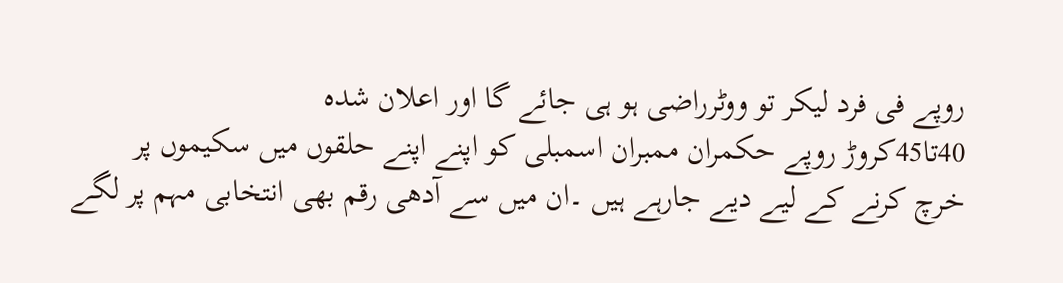روپے فی فرد لیکر تو ووٹرراضی ہو ہی جائے گا اور اعلان شدہ
40تا45کروڑ روپے حکمران ممبران اسمبلی کو اپنے اپنے حلقوں میں سکیموں پر
خرچ کرنے کے لیے دیے جارہے ہیں ۔ان میں سے آدھی رقم بھی انتخابی مہم پر لگے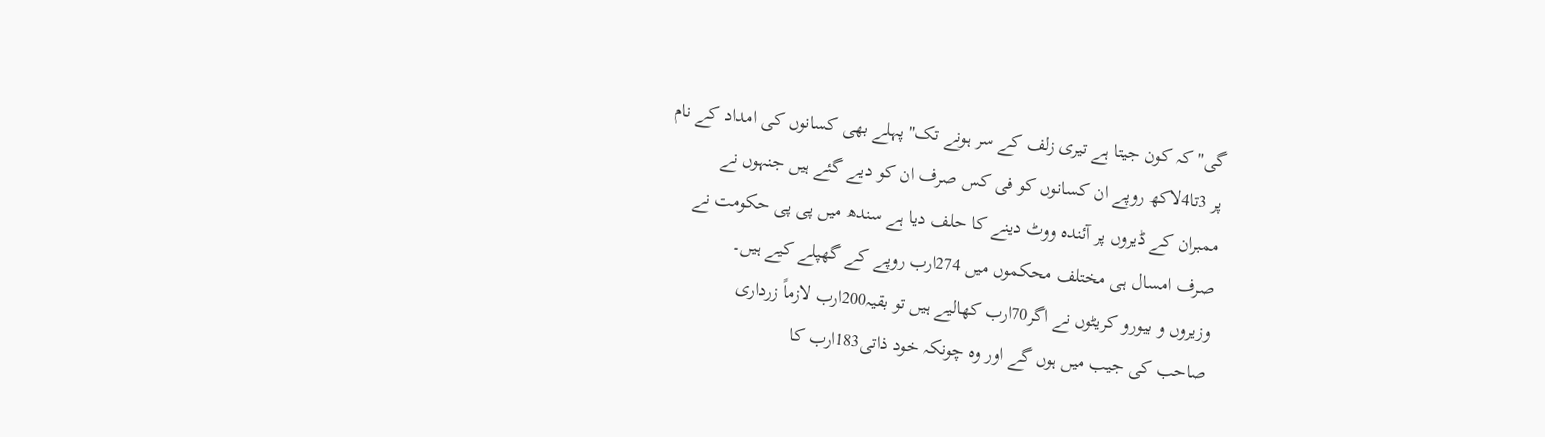گی"کہ کون جیتا ہے تیری زلف کے سر ہونے تک"پہلے بھی کسانوں کی امداد کے نام
پر 3تا4لاکھ روپے ان کسانوں کو فی کس صرف ان کو دیے گئے ہیں جنہوں نے
ممبران کے ڈیروں پر آئندہ ووٹ دینے کا حلف دیا ہے سندھ میں پی پی حکومت نے
صرف امسال ہی مختلف محکموں میں 274ارب روپے کے گھپلے کیے ہیں۔
وزیروں و بیورو کریٹوں نے اگر70ارب کھالیے ہیں تو بقیہ200ارب لازماً زرداری
صاحب کی جیب میں ہوں گے اور وہ چونکہ خود ذاتی183ارب کا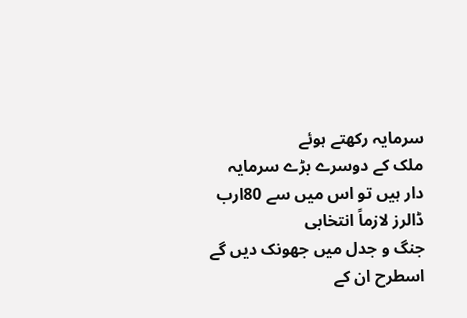سرمایہ رکھتے ہوئے
ملک کے دوسرے بڑے سرمایہ دار ہیں تو اس میں سے 80ارب ڈالرز لازماً انتخابی
جنگ و جدل میں جھونک دیں گے اسطرح ان کے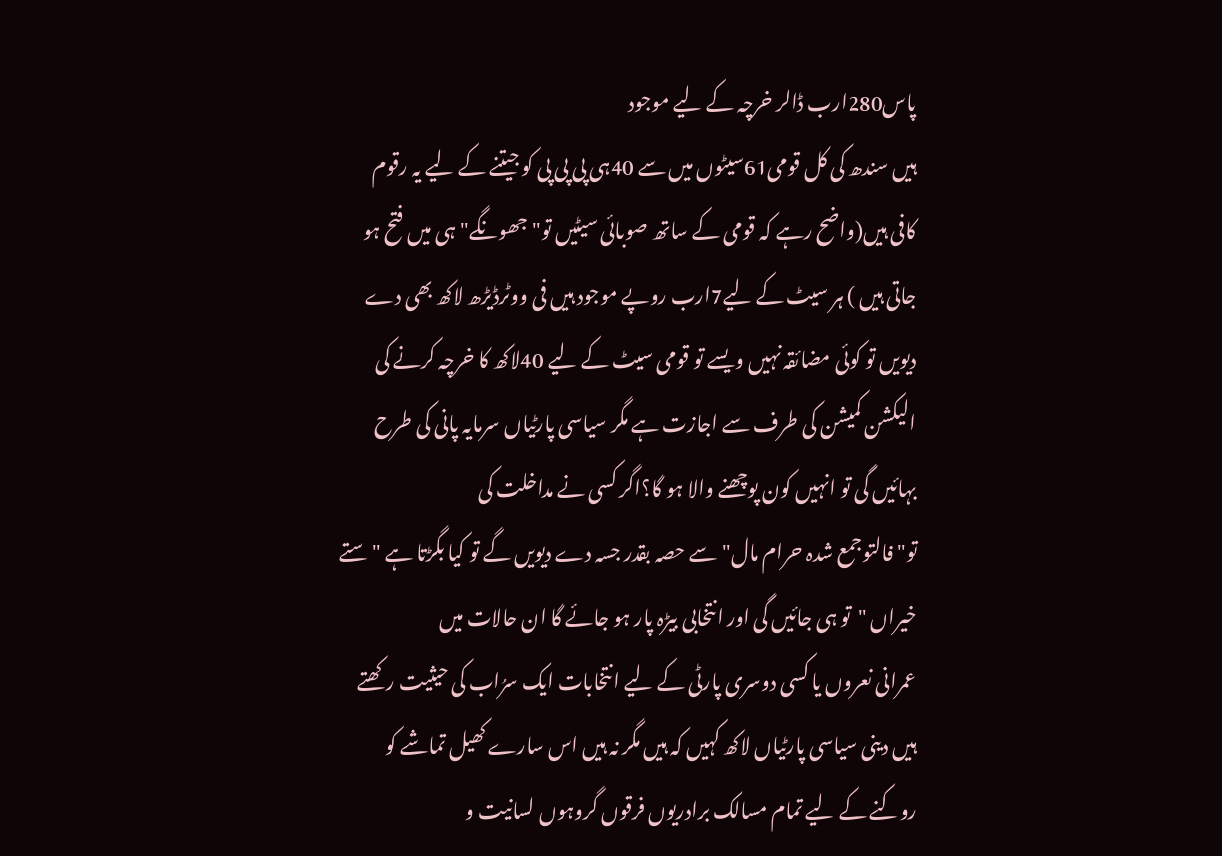پاس280ارب ڈالر خرچہ کے لیے موجود
ہیں سندھ کی کل قومی61سیٹوں میں سے 40ہی پی پی پی کو جیتنے کے لیے یہ رقوم
کافی ہیں(واضح رہے کہ قومی کے ساتھ صوبائی سیٹیں تو"جھونگے" ہی میں فتح ہو
جاتی ہیں ) ہر سیٹ کے لیے7ارب روپے موجود ہیں فی ووٹرڈیڑھ لاکھ بھی دے
دیویں تو کوئی مضائقہ نہیں ویسے تو قومی سیٹ کے لیے 40لاکھ کا خرچہ کرنے کی
الیکشن کمیشن کی طرف سے اجازت ہے مگر سیاسی پارٹیاں سرمایہ پانی کی طرح
بہائیں گی تو انہیں کون پوچھنے والا ہو گا؟اگر کسی نے مداخلت کی
تو"فالتوجمع شدہ حرام مال"سے حصہ بقدر جسہ دے دیویں گے تو کیا بگڑتا ہے "ستے
خیراں "تو ہی جائیں گی اور انتخابی بیڑہ پار ہو جائے گا ان حالات میں
عمرانی نعروں یا کسی دوسری پارٹی کے لیے انتخابات ایک سرُاب کی حیثیت رکھتے
ہیں دینی سیاسی پارٹیاں لاکھ کہیں کہ ہیں مگر نہ ہیں اس سارے کھیل تماشے کو
روکنے کے لیے تمام مسالک برادریوں فرقوں گروہوں لسانیت و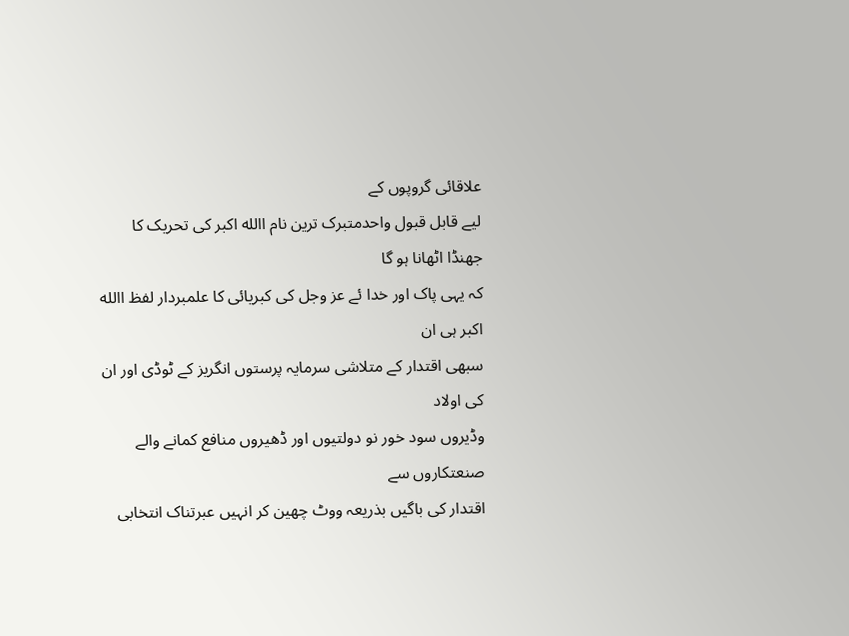علاقائی گروپوں کے
لیے قابل قبول واحدمتبرک ترین نام االله اکبر کی تحریک کا جھنڈا اٹھانا ہو گا
کہ یہی پاک اور خدا ئے عز وجل کی کبریائی کا علمبردار لفظ االله اکبر ہی ان
سبھی اقتدار کے متلاشی سرمایہ پرستوں انگریز کے ٹوڈی اور ان کی اولاد
وڈیروں سود خور نو دولتیوں اور ڈھیروں منافع کمانے والے صنعتکاروں سے
اقتدار کی باگیں بذریعہ ووٹ چھین کر انہیں عبرتناک انتخابی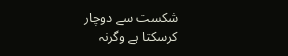شکست سے دوچار
کرسکتا ہے وگرنہ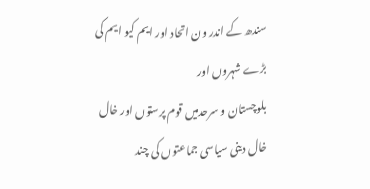سندھ کے اندر ون اتحاد اور ایم کیو ایم کی بڑے شہروں اور
بلوچستان و سرحدمیں قوم پرستوں اور خال خال دینی سیاسی جماعتوں کی چند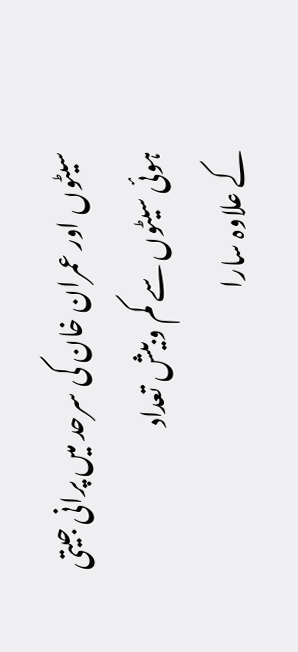سیٹوں اور عمران خان کی سرحد میں پرانی جیتی ہوئی سیٹوں سے کم وبیش تعداد
کے علاوہ سارا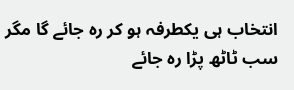انتخاب ہی یکطرفہ ہو کر رہ جائے گا مگر
سب ٹاٹھ پڑا رہ جائے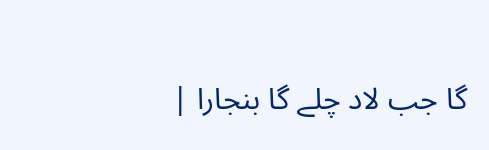گا جب لاد چلے گا بنجارا |